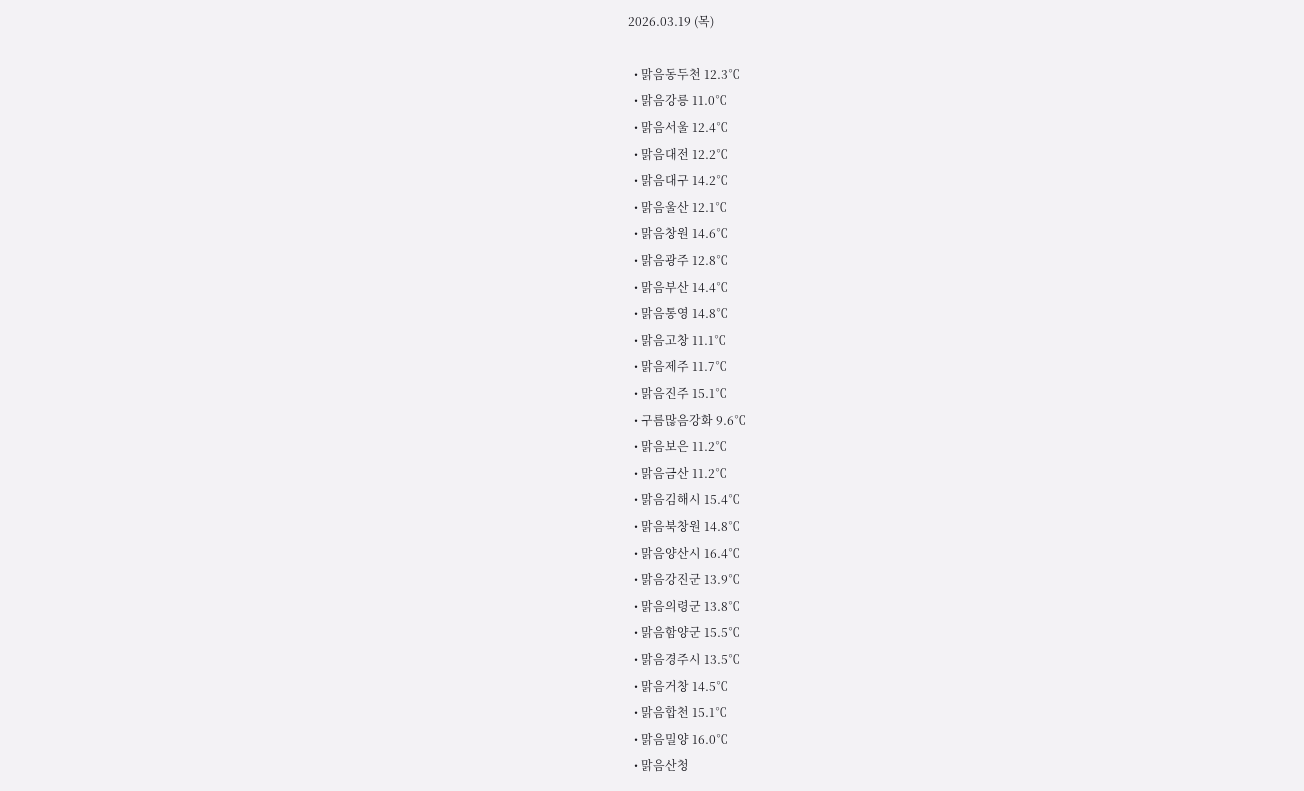2026.03.19 (목)

  • 맑음동두천 12.3℃
  • 맑음강릉 11.0℃
  • 맑음서울 12.4℃
  • 맑음대전 12.2℃
  • 맑음대구 14.2℃
  • 맑음울산 12.1℃
  • 맑음창원 14.6℃
  • 맑음광주 12.8℃
  • 맑음부산 14.4℃
  • 맑음통영 14.8℃
  • 맑음고창 11.1℃
  • 맑음제주 11.7℃
  • 맑음진주 15.1℃
  • 구름많음강화 9.6℃
  • 맑음보은 11.2℃
  • 맑음금산 11.2℃
  • 맑음김해시 15.4℃
  • 맑음북창원 14.8℃
  • 맑음양산시 16.4℃
  • 맑음강진군 13.9℃
  • 맑음의령군 13.8℃
  • 맑음함양군 15.5℃
  • 맑음경주시 13.5℃
  • 맑음거창 14.5℃
  • 맑음합천 15.1℃
  • 맑음밀양 16.0℃
  • 맑음산청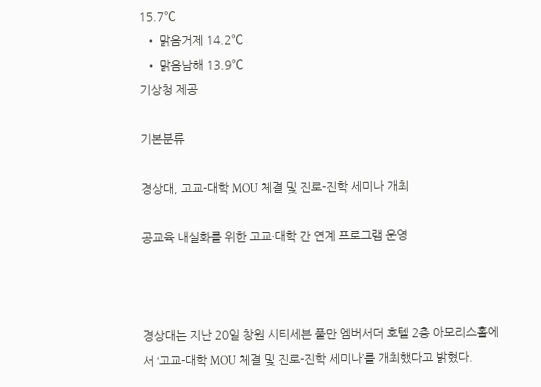15.7℃
  • 맑음거제 14.2℃
  • 맑음남해 13.9℃
기상청 제공

기본분류

경상대, 고교-대학 MOU 체결 및 진로-진학 세미나 개최

공교육 내실화를 위한 고교·대학 간 연계 프로그램 운영



경상대는 지난 20일 창원 시티세븐 풀만 엠버서더 호텔 2층 아모리스홀에서 ‘고교-대학 MOU 체결 및 진로-진학 세미나’를 개최했다고 밝혔다.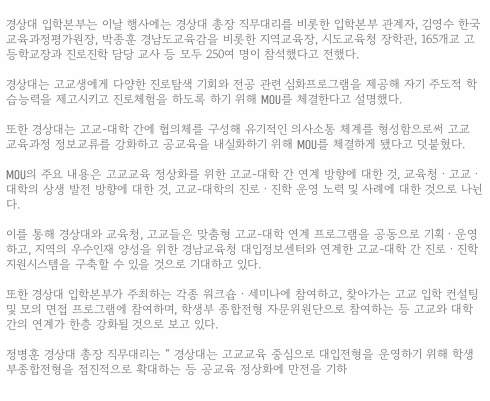경상대 입학본부는 이날 행사에는 경상대 총장 직무대리를 비롯한 입학본부 관계자, 김영수 한국교육과정평가원장, 박종훈 경남도교육감을 비롯한 지역교육장, 시도교육청 장학관, 165개교 고등학교장과 진로진학 담당 교사 등 모두 250여 명이 참석했다고 전했다.

경상대는 고교생에게 다양한 진로탐색 기회와 전공 관련 심화프로그램을 제공해 자기 주도적 학습능력을 제고시키고 진로체험을 하도록 하기 위해 MOU를 체결한다고 설명했다.

또한 경상대는 고교-대학 간에 협의체를 구성해 유기적인 의사소통 체계를 형성함으로써 고교 교육과정 정보교류를 강화하고 공교육을 내실화하기 위해 MOU를 체결하게 됐다고 덧붙혔다.

MOU의 주요 내용은 고교교육 정상화를 위한 고교-대학 간 연계 방향에 대한 것, 교육청ㆍ고교ㆍ대학의 상생 발전 방향에 대한 것, 고교-대학의 진로ㆍ진학 운영 노력 및 사례에 대한 것으로 나뉜다.

이를 통해 경상대와 교육청, 고교들은 맞춤형 고교-대학 연계 프로그램을 공동으로 기획ㆍ운영하고, 지역의 우수인재 양성을 위한 경남교육청 대입정보센터와 연계한 고교-대학 간 진로ㆍ진학 지원시스템을 구축할 수 있을 것으로 기대하고 있다.

또한 경상대 입학본부가 주최하는 각종 워크숍ㆍ세미나에 참여하고, 찾아가는 고교 입학 컨설팅 및 모의 면접 프로그램에 참여하며, 학생부 종합전형 자문위원단으로 참여하는 등 고교와 대학 간의 연계가 한층 강화될 것으로 보고 있다.

정병훈 경상대 총장 직무대리는 “ 경상대는 고교교육 중심으로 대입전형을 운영하기 위해 학생부종합전형을 점진적으로 확대하는 등 공교육 정상화에 만전을 기하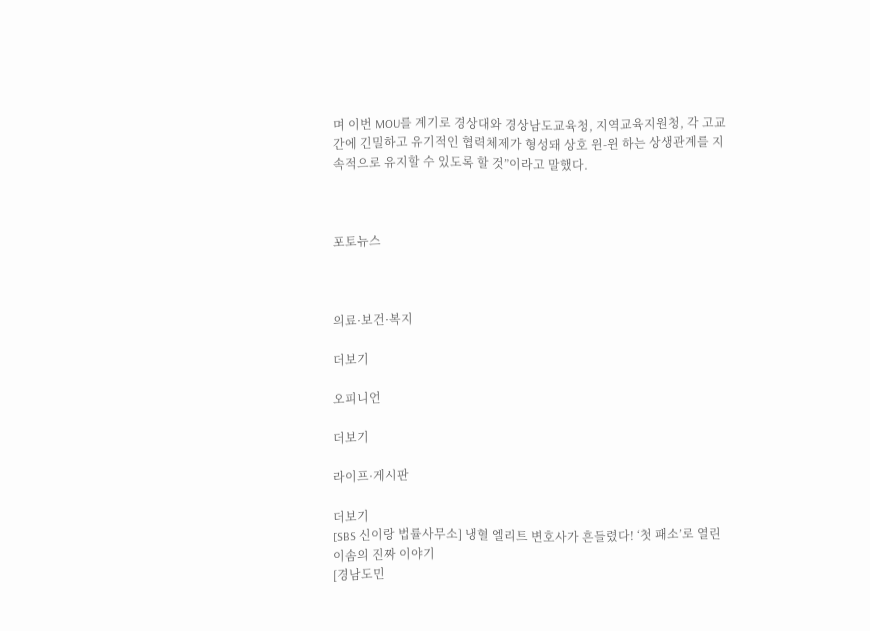며 이번 MOU를 계기로 경상대와 경상남도교육청, 지역교육지원청, 각 고교 간에 긴밀하고 유기적인 협력체제가 형성돼 상호 윈-윈 하는 상생관계를 지속적으로 유지할 수 있도록 할 것”이라고 말했다.



포토뉴스



의료·보건·복지

더보기

오피니언

더보기

라이프·게시판

더보기
[SBS 신이랑 법률사무소] 냉혈 엘리트 변호사가 흔들렸다! ‘첫 패소’로 열린 이솜의 진짜 이야기
[경남도민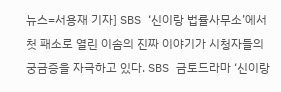뉴스=서용재 기자] SBS ‘신이랑 법률사무소’에서 첫 패소로 열린 이솜의 진짜 이야기가 시청자들의 궁금증을 자극하고 있다. SBS 금토드라마 ‘신이랑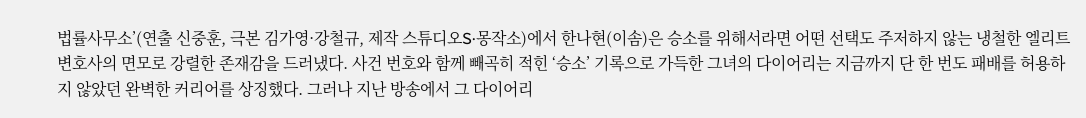법률사무소’(연출 신중훈, 극본 김가영·강철규, 제작 스튜디오S·몽작소)에서 한나현(이솜)은 승소를 위해서라면 어떤 선택도 주저하지 않는 냉철한 엘리트 변호사의 면모로 강렬한 존재감을 드러냈다. 사건 번호와 함께 빼곡히 적힌 ‘승소’ 기록으로 가득한 그녀의 다이어리는 지금까지 단 한 번도 패배를 허용하지 않았던 완벽한 커리어를 상징했다. 그러나 지난 방송에서 그 다이어리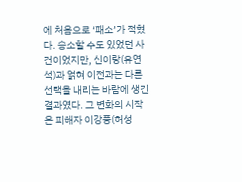에 처음으로 ‘패소’가 적혔다. 승소할 수도 있었던 사건이었지만, 신이랑(유연석)과 얽혀 이전과는 다른 선택을 내리는 바람에 생긴 결과였다. 그 변화의 시작은 피해자 이강풍(허성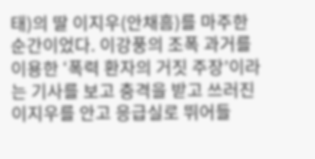태)의 딸 이지우(안채흠)를 마주한 순간이었다. 이강풍의 조폭 과거를 이용한 ‘폭력 환자의 거짓 주장’이라는 기사를 보고 충격을 받고 쓰러진 이지우를 안고 응급실로 뛰어들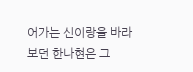어가는 신이랑을 바라보던 한나현은 그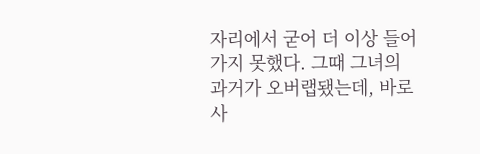자리에서 굳어 더 이상 들어가지 못했다. 그때 그녀의 과거가 오버랩됐는데, 바로 사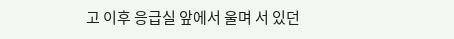고 이후 응급실 앞에서 울며 서 있던